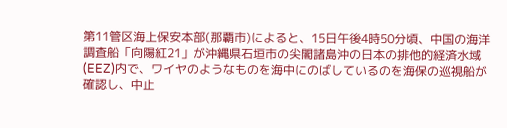第11管区海上保安本部(那覇市)によると、15日午後4時50分頃、中国の海洋調査船「向陽紅21」が沖縄県石垣市の尖閣諸島沖の日本の排他的経済水域(EEZ)内で、ワイヤのようなものを海中にのばしているのを海保の巡視船が確認し、中止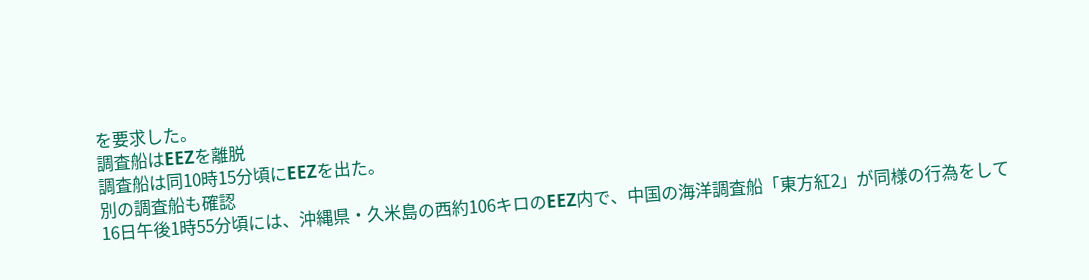を要求した。
調査船はEEZを離脱
調査船は同10時15分頃にEEZを出た。
別の調査船も確認
16日午後1時55分頃には、沖縄県・久米島の西約106キロのEEZ内で、中国の海洋調査船「東方紅2」が同様の行為をして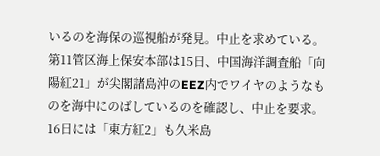いるのを海保の巡視船が発見。中止を求めている。
第11管区海上保安本部は15日、中国海洋調査船「向陽紅21」が尖閣諸島沖のEEZ内でワイヤのようなものを海中にのばしているのを確認し、中止を要求。16日には「東方紅2」も久米島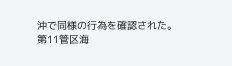沖で同様の行為を確認された。
第11管区海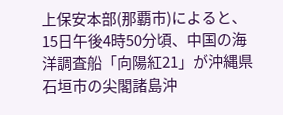上保安本部(那覇市)によると、15日午後4時50分頃、中国の海洋調査船「向陽紅21」が沖縄県石垣市の尖閣諸島沖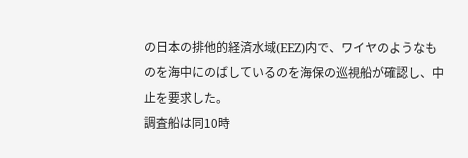の日本の排他的経済水域(EEZ)内で、ワイヤのようなものを海中にのばしているのを海保の巡視船が確認し、中止を要求した。
調査船は同10時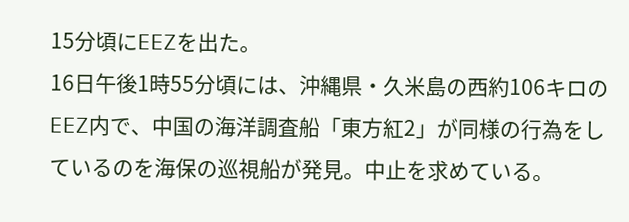15分頃にEEZを出た。
16日午後1時55分頃には、沖縄県・久米島の西約106キロのEEZ内で、中国の海洋調査船「東方紅2」が同様の行為をしているのを海保の巡視船が発見。中止を求めている。